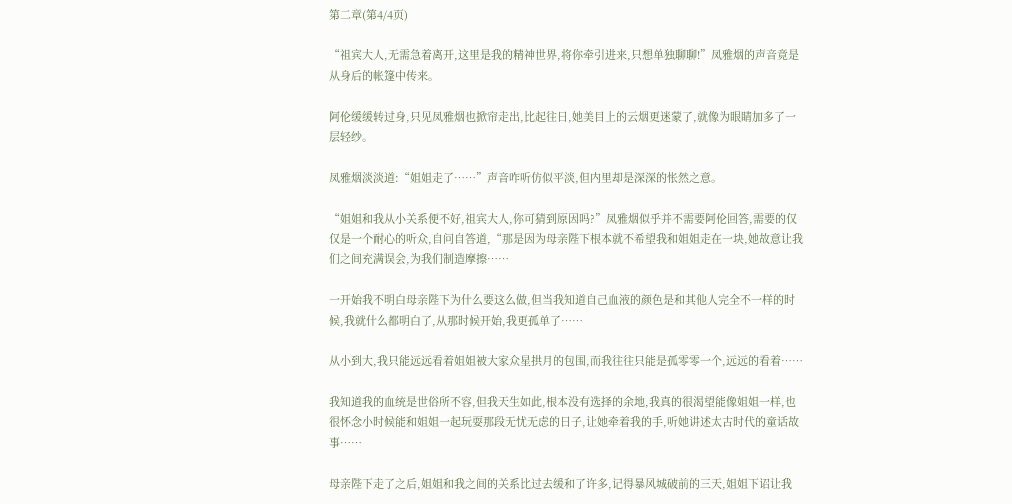第二章(第4/4页)

“祖宾大人,无需急着离开,这里是我的精神世界,将你牵引进来,只想单独聊聊!”凤雅烟的声音竟是从身后的帐篷中传来。

阿伦缓缓转过身,只见凤雅烟也掀帘走出,比起往日,她美目上的云烟更迷蒙了,就像为眼睛加多了一层轻纱。

凤雅烟淡淡道:“姐姐走了……”声音咋听仿似平淡,但内里却是深深的怅然之意。

“姐姐和我从小关系便不好,祖宾大人,你可猜到原因吗?”凤雅烟似乎并不需要阿伦回答,需要的仅仅是一个耐心的听众,自问自答道,“那是因为母亲陛下根本就不希望我和姐姐走在一块,她故意让我们之间充满误会,为我们制造摩擦……

一开始我不明白母亲陛下为什么要这么做,但当我知道自己血液的颜色是和其他人完全不一样的时候,我就什么都明白了,从那时候开始,我更孤单了……

从小到大,我只能远远看着姐姐被大家众星拱月的包围,而我往往只能是孤零零一个,远远的看着……

我知道我的血统是世俗所不容,但我天生如此,根本没有选择的余地,我真的很渴望能像姐姐一样,也很怀念小时候能和姐姐一起玩耍那段无忧无虑的日子,让她牵着我的手,听她讲述太古时代的童话故事……

母亲陛下走了之后,姐姐和我之间的关系比过去缓和了许多,记得暴风城破前的三天,姐姐下诏让我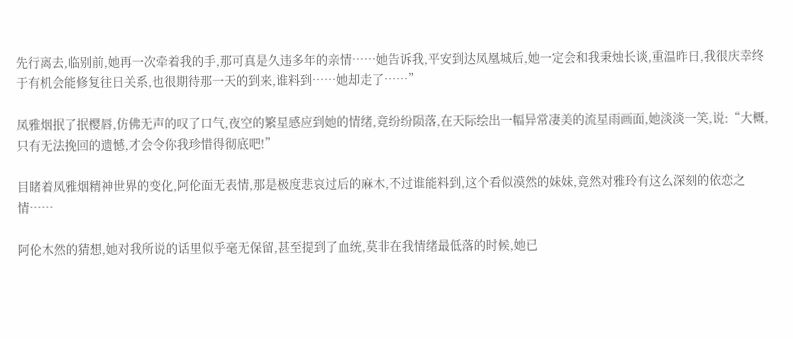先行离去,临别前,她再一次牵着我的手,那可真是久违多年的亲情……她告诉我,平安到达凤凰城后,她一定会和我秉烛长谈,重温昨日,我很庆幸终于有机会能修复往日关系,也很期待那一天的到来,谁料到……她却走了……”

凤雅烟抿了抿樱唇,仿佛无声的叹了口气,夜空的繁星感应到她的情绪,竟纷纷陨落,在天际绘出一幅异常凄美的流星雨画面,她淡淡一笑,说:“大概,只有无法挽回的遗憾,才会令你我珍惜得彻底吧!”

目睹着凤雅烟精神世界的变化,阿伦面无表情,那是极度悲哀过后的麻木,不过谁能料到,这个看似漠然的妹妹,竟然对雅玲有这么深刻的依恋之情……

阿伦木然的猜想,她对我所说的话里似乎毫无保留,甚至提到了血统,莫非在我情绪最低落的时候,她已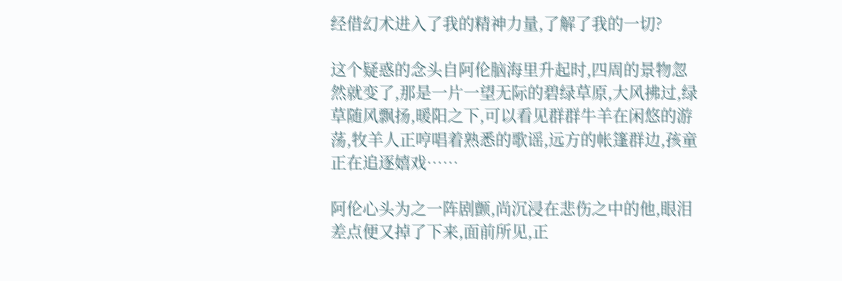经借幻术进入了我的精神力量,了解了我的一切?

这个疑惑的念头自阿伦脑海里升起时,四周的景物忽然就变了,那是一片一望无际的碧绿草原,大风拂过,绿草随风飘扬,暖阳之下,可以看见群群牛羊在闲悠的游荡,牧羊人正哼唱着熟悉的歌谣,远方的帐篷群边,孩童正在追逐嬉戏……

阿伦心头为之一阵剧颤,尚沉浸在悲伤之中的他,眼泪差点便又掉了下来,面前所见,正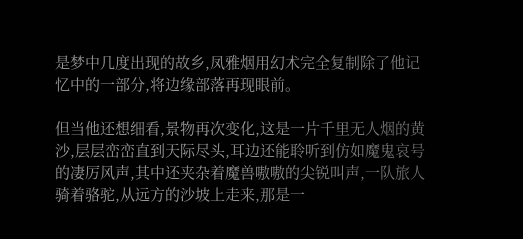是梦中几度出现的故乡,凤雅烟用幻术完全复制除了他记忆中的一部分,将边缘部落再现眼前。

但当他还想细看,景物再次变化,这是一片千里无人烟的黄沙,层层峦峦直到天际尽头,耳边还能聆听到仿如魔鬼哀号的凄厉风声,其中还夹杂着魔兽嗷嗷的尖锐叫声,一队旅人骑着骆驼,从远方的沙坡上走来,那是一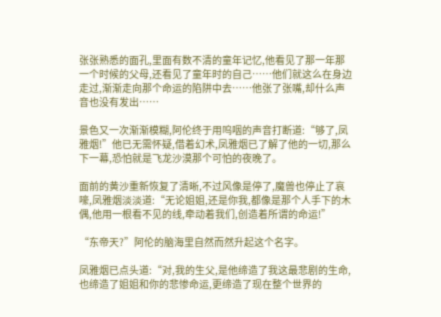张张熟悉的面孔,里面有数不清的童年记忆,他看见了那一年那一个时候的父母,还看见了童年时的自己……他们就这么在身边走过,渐渐走向那个命运的陷阱中去……他张了张嘴,却什么声音也没有发出……

景色又一次渐渐模糊,阿伦终于用呜咽的声音打断道:“够了,凤雅烟!”他已无需怀疑,借着幻术,凤雅烟已了解了他的一切,那么下一幕,恐怕就是飞龙沙漠那个可怕的夜晚了。

面前的黄沙重新恢复了清晰,不过风像是停了,魔兽也停止了哀嚎,凤雅烟淡淡道:“无论姐姐,还是你我,都像是那个人手下的木偶,他用一根看不见的线,牵动着我们,创造着所谓的命运!”

“东帝天?”阿伦的脑海里自然而然升起这个名字。

凤雅烟已点头道:“对,我的生父,是他缔造了我这最悲剧的生命,也缔造了姐姐和你的悲惨命运,更缔造了现在整个世界的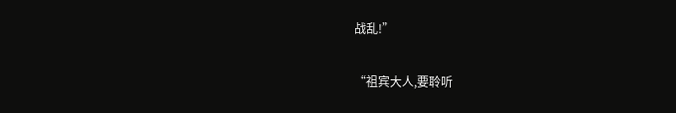战乱!”

“祖宾大人,要聆听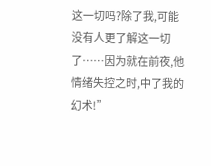这一切吗?除了我,可能没有人更了解这一切了……因为就在前夜,他情绪失控之时,中了我的幻术!”